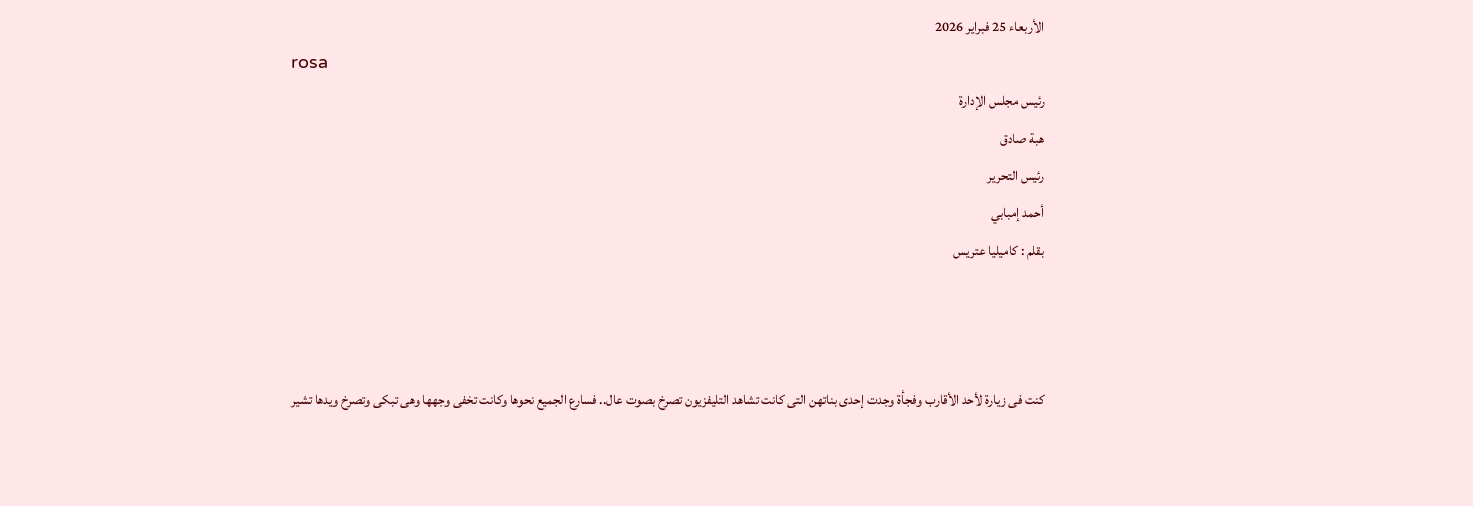الأربعاء 25 فبراير 2026
rosa
رئيس مجلس الإدارة
هبة صادق
رئيس التحرير
أحمد إمبابي
بقلم : كاميليا عتريس



كنت فى زيارة لأحد الأقارب وفجأة وجدت إحدى بناتهن التى كانت تشاهد التليفزيون تصرخ بصوت عال.. فسارع الجميع نحوها وكانت تخفى وجهها وهى تبكى وتصرخ ويدها تشير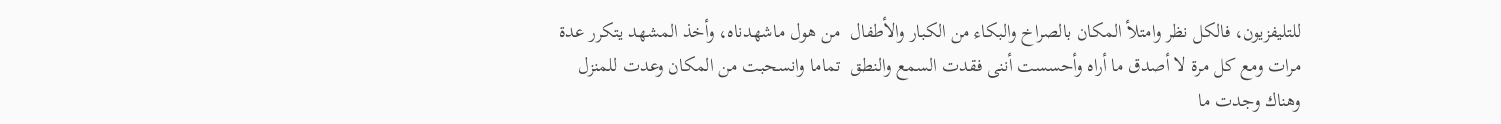للتليفزيون، فالكل نظر وامتلأ المكان بالصراخ والبكاء من الكبار والأطفال  من هول ماشهدناه، وأخذ المشهد يتكرر عدة مرات ومع كل مرة لا أصدق ما أراه وأحسست أننى فقدت السمع والنطق  تماما وانسحبت من المكان وعدت للمنزل وهناك وجدت ما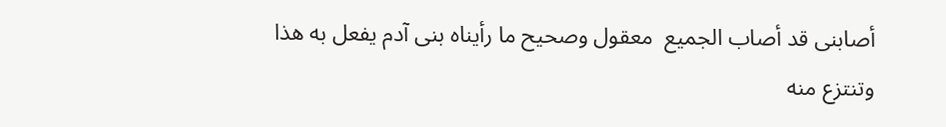أصابنى قد أصاب الجميع  معقول وصحيح ما رأيناه بنى آدم يفعل به هذا وتنتزع منه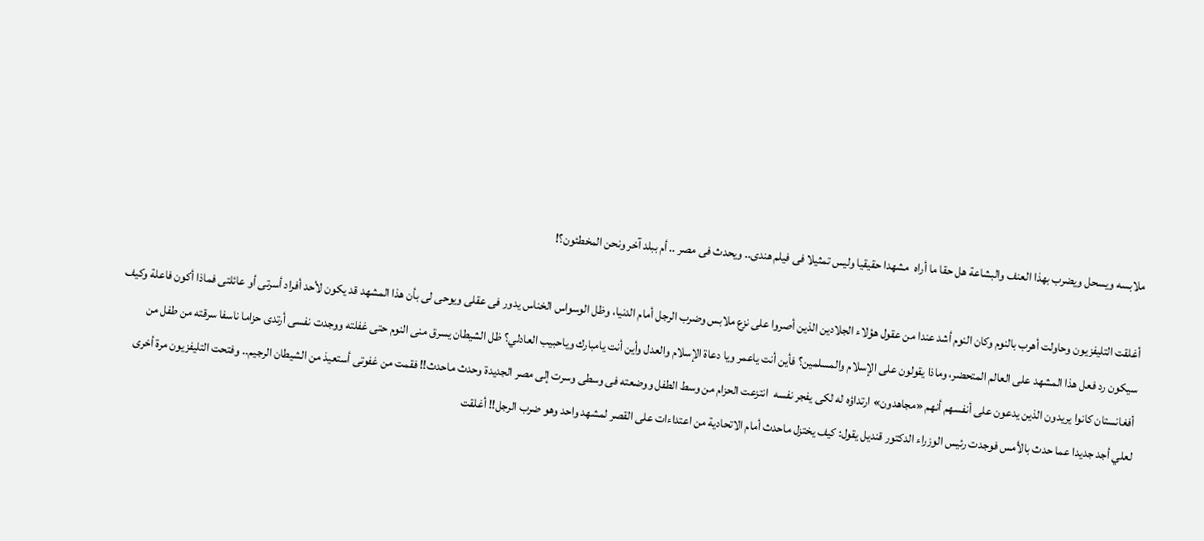ملابسه ويسحل ويضرب بهذا العنف والبشاعة هل حقا ما أراه  مشهدا حقيقيا وليس تمثيلا فى فيلم هندى.. ويحدث فى مصر .. أم ببلد آخر ونحن المخطئون؟!

أغلقت التليفزيون وحاولت أهرب بالنوم وكان النوم أشد عندا من عقول هؤلاء الجلادين الذين أصروا على نزع ملابس وضرب الرجل أمام الدنيا، وظل الوسواس الخناس يدور فى عقلى ويوحى لى بأن هذا المشهد قد يكون لأحد أفراد أسرتى أو عائلتى فماذا أكون فاعلة وكيف سيكون رد فعل هذا المشهد على العالم المتحضر، وماذا يقولون على الإسلام والمسلمين؟ فأين أنت ياعمر ويا دعاة الإسلام والعدل وأين أنت يامبارك وياحبيب العادلي؟ ظل الشيطان يسرق منى النوم حتى غفلته ووجدت نفسى أرتدى حزاما ناسفا سرقته من طفل من أفغانستان كانوا يريدون الذين يدعون على أنفسهم أنهم «مجاهدون» ارتداؤه له لكى يفجر نفسه  انتزعت الحزام من وسط الطفل ووضعته فى وسطى وسرت إلى مصر الجديدة وحدث ماحدث!! فقمت من غفوتى أستعيذ من الشيطان الرجيم.. وفتحت التليفزيون مرة أخرى لعلي أجد جديدا عما حدث بالأمس فوجدت رئيس الوزراء الدكتور قنديل يقول: كيف يختزل ماحدث أمام الاتحادية من اعتداءات على القصر لمشهد واحد وهو ضرب الرجل!! أغلقت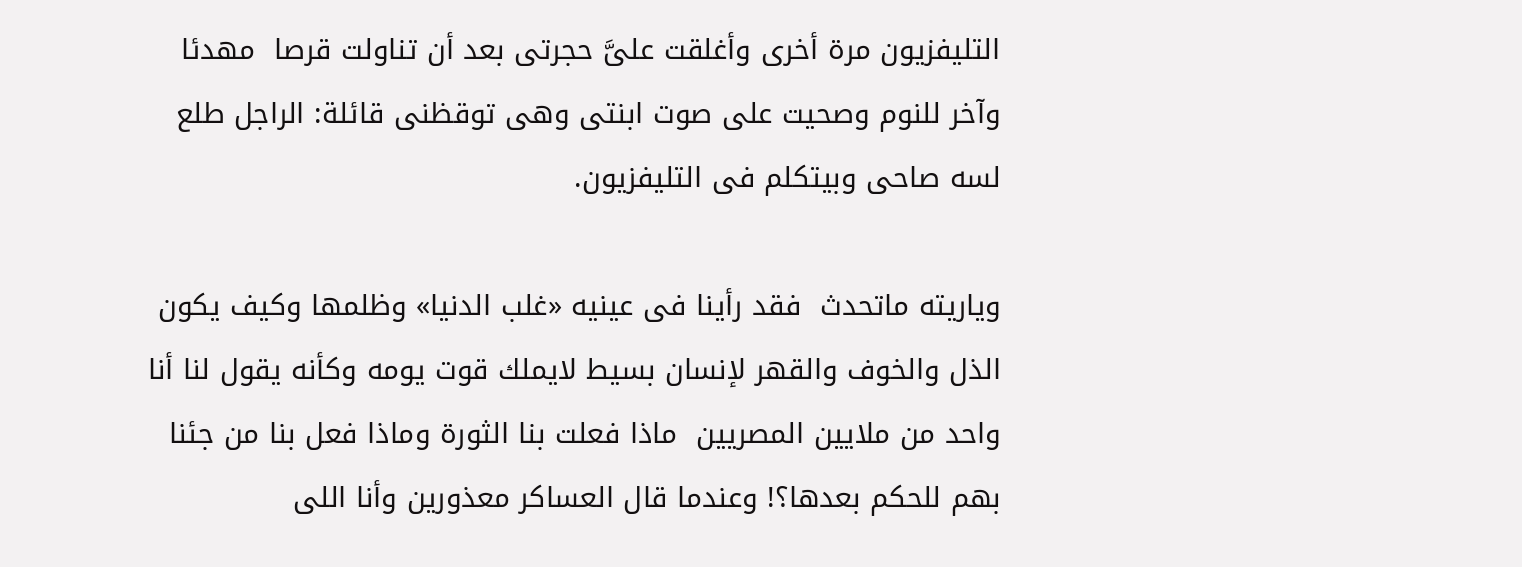التليفزيون مرة أخرى وأغلقت علىَّ حجرتى بعد أن تناولت قرصا  مهدئا وآخر للنوم وصحيت على صوت ابنتى وهى توقظنى قائلة: الراجل طلع لسه صاحى وبيتكلم فى التليفزيون.

وياريته ماتحدث  فقد رأينا فى عينيه «غلب الدنيا» وظلمها وكيف يكون الذل والخوف والقهر لإنسان بسيط لايملك قوت يومه وكأنه يقول لنا أنا واحد من ملايين المصريين  ماذا فعلت بنا الثورة وماذا فعل بنا من جئنا بهم للحكم بعدها؟! وعندما قال العساكر معذورين وأنا اللى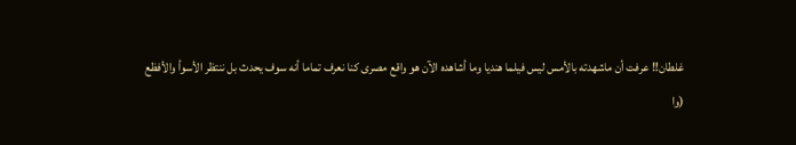غلطان!! عرفت أن ماشهدته بالأمس ليس فيلما هنديا وما أشاهده الآن هو واقع مصرى كنا نعرف تماما أنه سوف يحدث بل ننتظر الأسوأ والأفظع
(وا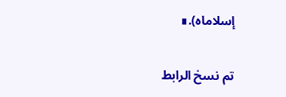إسلاماه).∎

تم نسخ الرابط